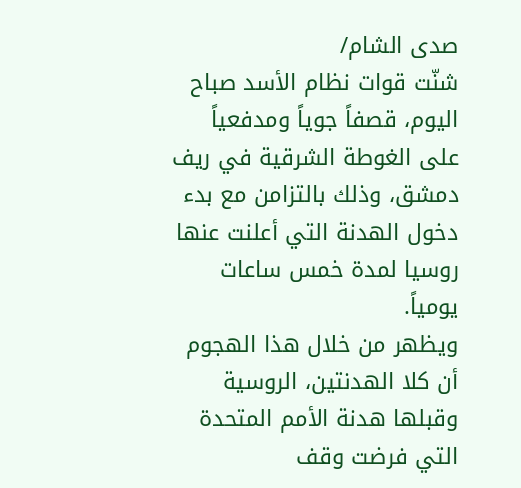صدى الشام/
شنّت قوات نظام الأسد صباح اليوم، قصفاً جوياً ومدفعياً على الغوطة الشرقية في ريف دمشق، وذلك بالتزامن مع بدء دخول الهدنة التي أعلنت عنها روسيا لمدة خمس ساعات يومياً.
ويظهر من خلال هذا الهجوم أن كلا الهدنتين، الروسية وقبلها هدنة الأمم المتحدة التي فرضت وقف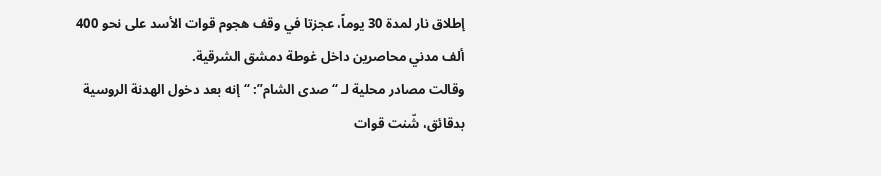إطلاق نار لمدة 30 يوماً، عجزتا في وقف هجوم قوات الأسد على نحو 400 ألف مدني محاصرين داخل غوطة دمشق الشرقية.
وقالت مصادر محلية لـ “صدى الشام”: “إنه بعد دخول الهدنة الروسية بدقائق، شّنت قوات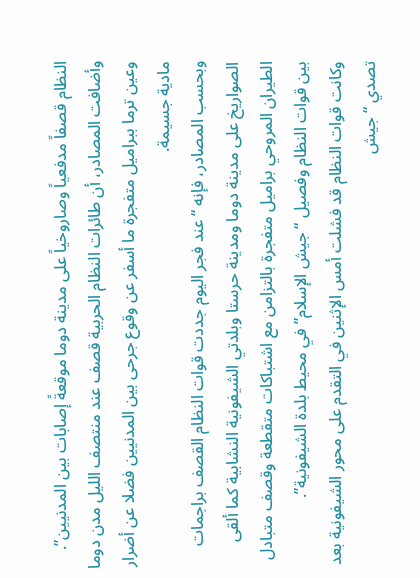النظام قصفاً مدفعياً وصاروخياً على مدينة دوما موقعةً إصابات بين المدنيين”.
وأضافت المصادر، أن طائرات النظام الحربية قصف عند منتصف الليل مدن دوما وعين ترما ببراميل متفجرة ما أسفر عن وقوع جرحى بين المدنيين فضلا عن أضرار مادية جسيمة.
وبحسب المصادر، فإنه “عند فجر اليوم جددت قوات النظام القصف براجمات الصواريخ على مدينة دوما ومدينة حرستا وبلدتي الشيفونية النشابية كما ألقى الطيران المروحي براميل متفجرة بالتزامن مع اشتباكات متقطعة وقصف متبادل بين قوات النظام وفصيل “جيش الإسلام” في محيط بلدة الشيفونية”.
وكانت قوات النظام قد فشلت أمس الإثنين في التقدم على محور الشيفونية بعد تصدي “جيش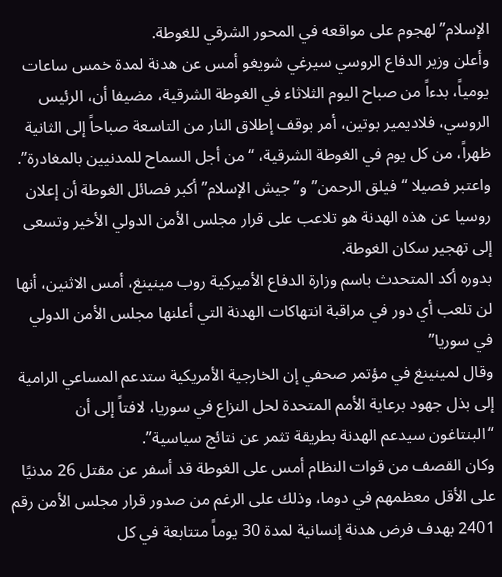الإسلام” لهجوم على مواقعه في المحور الشرقي للغوطة.
وأعلن وزير الدفاع الروسي سيرغي شويغو أمس عن هدنة لمدة خمس ساعات يومياً، بدءاً من صباح اليوم الثلاثاء في الغوطة الشرقية، مضيفا أن، الرئيس الروسي، فلاديمير بوتين، أمر بوقف إطلاق النار من التاسعة صباحاً إلى الثانية ظهراً، من كل يوم في الغوطة الشرقية، “من أجل السماح للمدنيين بالمغادرة”.
واعتبر فصيلا “فيلق الرحمن” و”جيش الإسلام” أكبر فصائل الغوطة أن إعلان روسيا عن هذه الهدنة هو تلاعب على قرار مجلس الأمن الدولي الأخير وتسعى إلى تهجير سكان الغوطة.
بدوره أكد المتحدث باسم وزارة الدفاع الأميركية روب مينينغ، أمس الاثنين، أنها لن تلعب أي دور في مراقبة انتهاكات الهدنة التي أعلنها مجلس الأمن الدولي في سوريا”
وقال لمينينغ في مؤتمر صحفي إن الخارجية الأمريكية ستدعم المساعي الرامية إلى بذل جهود برعاية الأمم المتحدة لحل النزاع في سوريا، لافتاً إلى أن “البنتاغون سيدعم الهدنة بطريقة تثمر عن نتائج سياسية”.
وكان القصف من قوات النظام أمس على الغوطة قد أسفر عن مقتل 26 مدنيًا على الأقل معظمهم في دوما، وذلك على الرغم من صدور قرار مجلس الأمن رقم 2401 بهدف فرض هدنة إنسانية لمدة 30 يوماً متتابعة في كل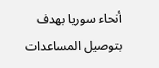أنحاء سوريا بهدف بتوصيل المساعدات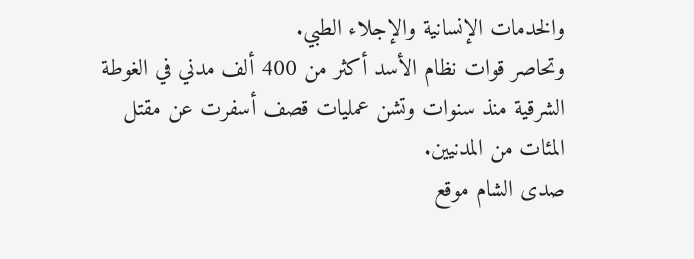والخدمات الإنسانية والإجلاء الطبي.
وتحاصر قوات نظام الأسد أكثر من 400 ألف مدني في الغوطة الشرقية منذ سنوات وتشن عمليات قصف أسفرت عن مقتل المئات من المدنيين.
صدى الشام موقع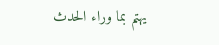يهتم بما وراء الحدث